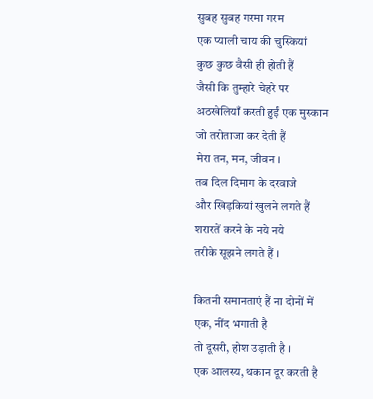सुबह सुबह गरमा गरम
एक प्याली चाय की चुस्कियां
कुछ कुछ वैसी ही होती हैं
जैसी कि तुम्हारे चेहरे पर
अठखेलियाँ करती हुईं एक मुस्कान
जो तरोताजा कर देती हैं
मेरा तन, मन, जीवन ।
तब दिल दिमाग के दरवाजे
और खिड़कियां खुलने लगते हैं
शरारतें करने के नये नये
तरीके सूझने लगते हैं ।

कितनी समानताएं हैं ना दोनों में
एक, नींद भगाती है
तो दूसरी, होश उड़ाती है ।
एक आलस्य, थकान दूर करती है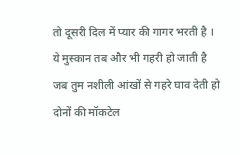तो दूसरी दिल में प्यार की गागर भरती है ।
ये मुस्कान तब और भी गहरी हो जाती है
जब तुम नशीली आंखों से गहरे घाव देती हो
दोनों की मॉकटेल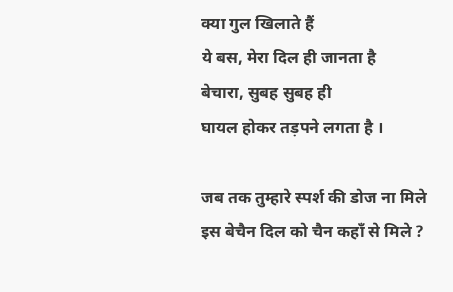क्या गुल खिलाते हैं
ये बस, मेरा दिल ही जानता है
बेचारा, सुबह सुबह ही
घायल होकर तड़पने लगता है ।

जब तक तुम्हारे स्पर्श की डोज ना मिले
इस बेचैन दिल को चैन कहाँ से मिले ?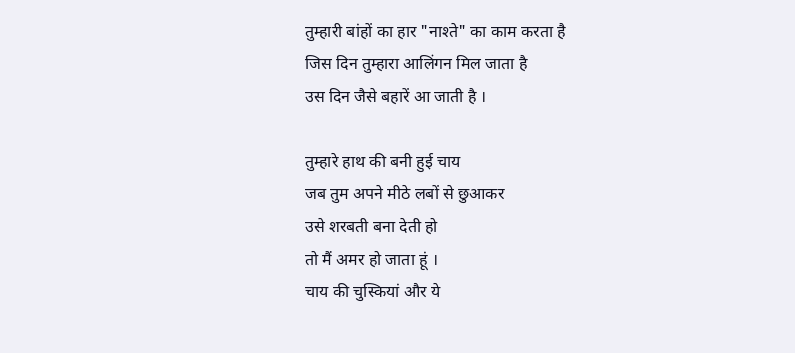तुम्हारी बांहों का हार "नाश्ते" का काम करता है
जिस दिन तुम्हारा आलिंगन मिल जाता है
उस दिन जैसे बहारें आ जाती है ।

तुम्हारे हाथ की बनी हुई चाय
जब तुम अपने मीठे लबों से छुआकर
उसे शरबती बना देती हो
तो मैं अमर हो जाता हूं ।
चाय की चुस्कियां और ये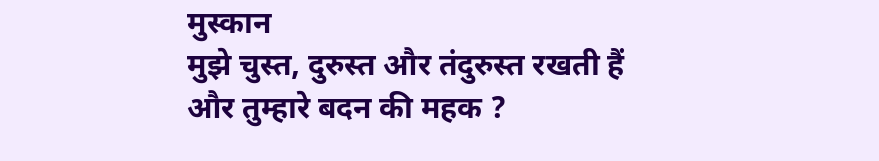मुस्कान
मुझे चुस्त, दुरुस्त और तंदुरुस्त रखती हैं
और तुम्हारे बदन की महक ?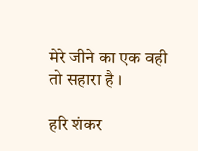मेरे जीने का एक वही तो सहारा है ।

हरि शंकर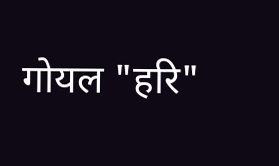गोयल "हरि"